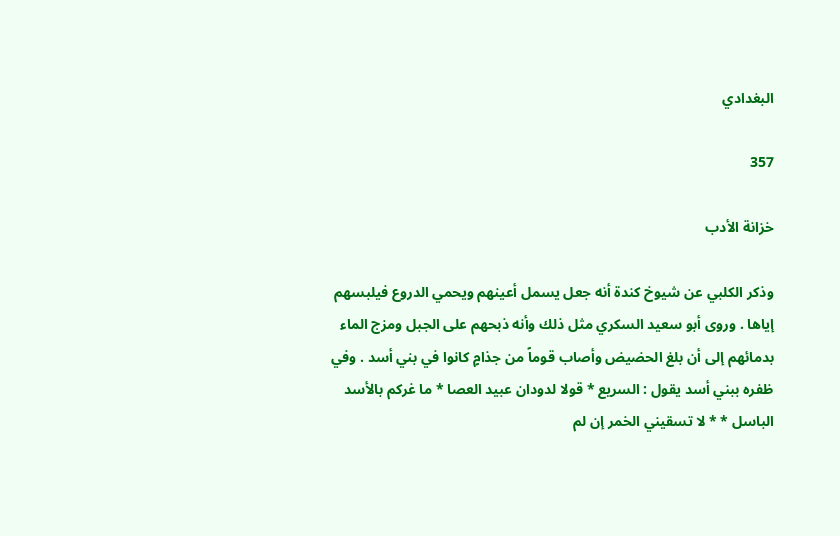البغدادي

357

خزانة الأدب

وذكر الكلبي عن شيوخ كندة أنه جعل يسمل أعينهم ويحمي الدروع فيلبسهم إياها . وروى أبو سعيد السكري مثل ذلك وأنه ذبحهم على الجبل ومزج الماء بدمائهم إلى أن بلغ الحضيض وأصاب قوماً من جذامٍ كانوا في بني أسد . وفي ظفره ببني أسد يقول : السريع * قولا لدودان عبيد العصا * ما غركم بالأسد الباسل * * لا تسقيني الخمر إن لم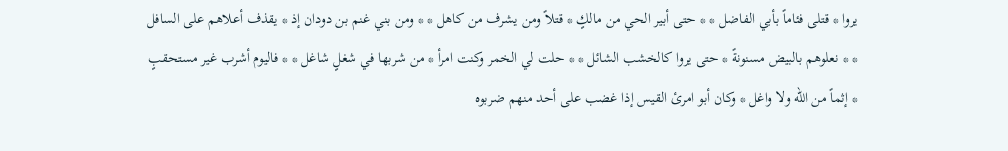يروا * قتلى فئاماً بأبي الفاضل * * حتى أبير الحي من مالكٍ * قتلاً ومن يشرف من كاهل * * ومن بني غنم بن دودان إذ * يقذف أعلاهم على السافل * * نعلوهم بالبيض مسنونةً * حتى يروا كالخشب الشائل * * حلت لي الخمر وكنت امرأ * من شربها في شغلٍ شاغل * * فاليوم أشرب غير مستحقبٍ * إثماً من الله ولا واغل * وكان أبو امرئ القيس إذا غضب على أحد منهم ضربوه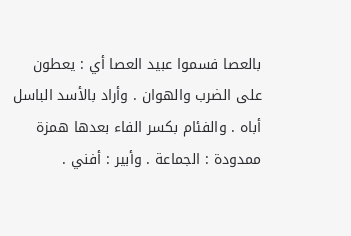بالعصا فسموا عبيد العصا أي : يعطون على الضرب والهوان . وأراد بالأسد الباسل أباه . والفئام بكسر الفاء بعدها همزة ممدودة : الجماعة . وأبير : أفني .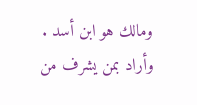ومالك هو ابن أسد . وأراد بمن يشرف من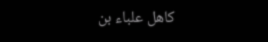كاهل علباء بن